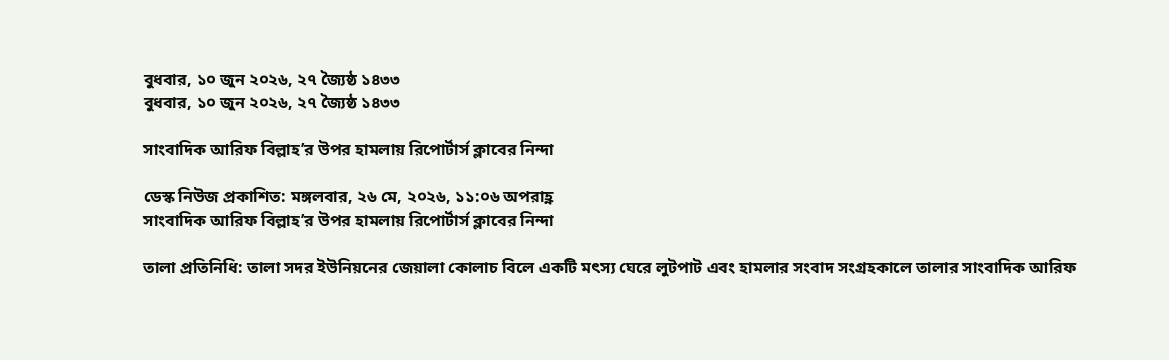বুধবার, ১০ জুন ২০২৬, ২৭ জ্যৈষ্ঠ ১৪৩৩
বুধবার, ১০ জুন ২০২৬, ২৭ জ্যৈষ্ঠ ১৪৩৩

সাংবাদিক আরিফ বিল্লাহ’র উপর হামলায় রিপোর্টার্স ক্লাবের নিন্দা

ডেস্ক নিউজ প্রকাশিত: মঙ্গলবার, ২৬ মে, ২০২৬, ১১:০৬ অপরাহ্ণ
সাংবাদিক আরিফ বিল্লাহ’র উপর হামলায় রিপোর্টার্স ক্লাবের নিন্দা

তালা প্রতিনিধি: তালা সদর ইউনিয়নের জেয়ালা কোলাচ বিলে একটি মৎস্য ঘেরে লুটপাট এবং হামলার সংবাদ সংগ্রহকালে তালার সাংবাদিক আরিফ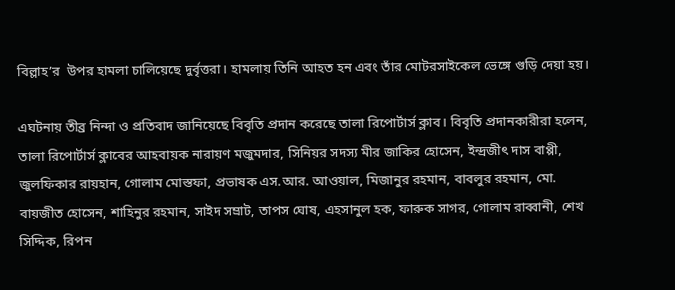বিল্লাহ’র  উপর হামলা চালিয়েছে দুর্বৃত্তরা। হামলায় তিনি আহত হন এবং তাঁর মোটরসাইকেল ভেঙ্গে গুড়ি দেয়া হয়।

এঘটনায় তীব্র নিন্দা ও প্রতিবাদ জানিয়েছে বিবৃতি প্রদান করেছে তালা রিপোর্টার্স ক্লাব। বিবৃতি প্রদানকারীরা হলেন, তালা রিপোর্টার্স ক্লাবের আহবায়ক নারায়ণ মজুমদার, সিনিয়র সদস্য মীর জাকির হোসেন, ইন্দ্রজীৎ দাস বাপ্পী, জুলফিকার রায়হান, গোলাম মোস্তফা, প্রভাষক এস.আর. আওয়াল, মিজানুর রহমান, বাবলুর রহমান, মো. বায়জীত হোসেন, শাহিনুর রহমান, সাইদ সম্রাট, তাপস ঘোষ, এহসানুল হক, ফারুক সাগর, গোলাম রাব্বানী, শেখ সিদ্দিক, রিপন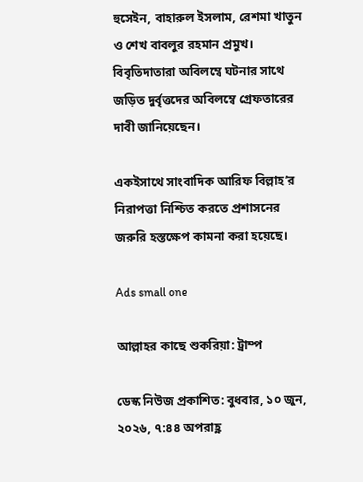হুসেইন, বাহারুল ইসলাম, রেশমা খাতুন ও শেখ বাবলুর রহমান প্রমুখ। বিবৃতিদাতারা অবিলম্বে ঘটনার সাথে জড়িত দুর্বৃত্তদের অবিলম্বে গ্রেফতারের দাবী জানিয়েছেন।

একইসাথে সাংবাদিক আরিফ বিল্লাহ’র নিরাপত্তা নিশ্চিত করতে প্রশাসনের জরুরি হস্তক্ষেপ কামনা করা হয়েছে।

Ads small one

আল্লাহর কাছে শুকরিয়া: ট্রাম্প

ডেস্ক নিউজ প্রকাশিত: বুধবার, ১০ জুন, ২০২৬, ৭:৪৪ অপরাহ্ণ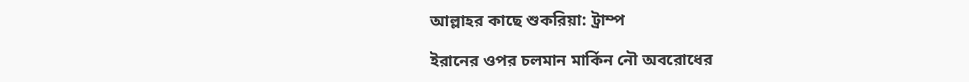আল্লাহর কাছে শুকরিয়া: ট্রাম্প

ইরানের ওপর চলমান মার্কিন নৌ অবরোধের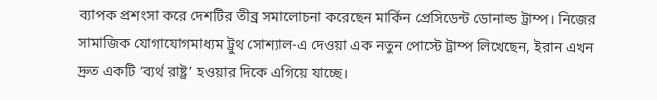ব্যাপক প্রশংসা করে দেশটির তীব্র সমালোচনা করেছেন মার্কিন প্রেসিডেন্ট ডোনাল্ড ট্রাম্প। নিজের সামাজিক যোগাযোগমাধ্যম ট্রুথ সোশ্যাল-এ দেওয়া এক নতুন পোস্টে ট্রাম্প লিখেছেন, ইরান এখন দ্রুত একটি ‘ব্যর্থ রাষ্ট্র’ হওয়ার দিকে এগিয়ে যাচ্ছে।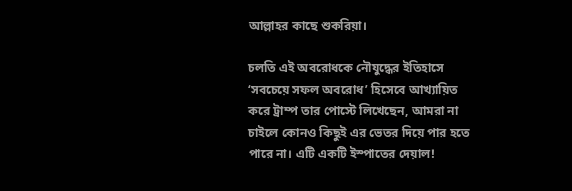আল্লাহর কাছে শুকরিয়া।

চলতি এই অবরোধকে নৌযুদ্ধের ইতিহাসে ‘সবচেয়ে সফল অবরোধ’ হিসেবে আখ্যায়িত করে ট্রাম্প তার পোস্টে লিখেছেন, আমরা না চাইলে কোনও কিছুই এর ভেতর দিয়ে পার হতে পারে না। এটি একটি ইস্পাতের দেয়াল!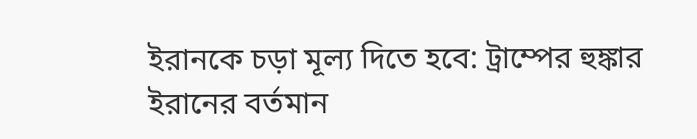ইরানকে চড়া মূল্য দিতে হবে: ট্রাম্পের হুঙ্কার
ইরানের বর্তমান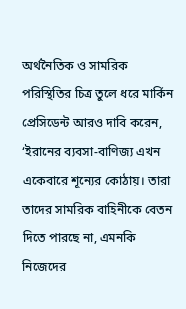অর্থনৈতিক ও সামরিক পরিস্থিতির চিত্র তুলে ধরে মার্কিন প্রেসিডেন্ট আরও দাবি করেন, ‘ইরানের ব্যবসা-বাণিজ্য এখন একেবারে শূন্যের কোঠায়। তারা তাদের সামরিক বাহিনীকে বেতন দিতে পারছে না, এমনকি নিজেদের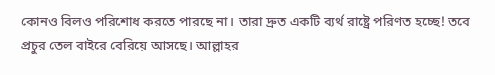কোনও বিলও পরিশোধ করতে পারছে না। তারা দ্রুত একটি ব্যর্থ রাষ্ট্রে পরিণত হচ্ছে! তবে প্রচুর তেল বাইরে বেরিয়ে আসছে। আল্লাহর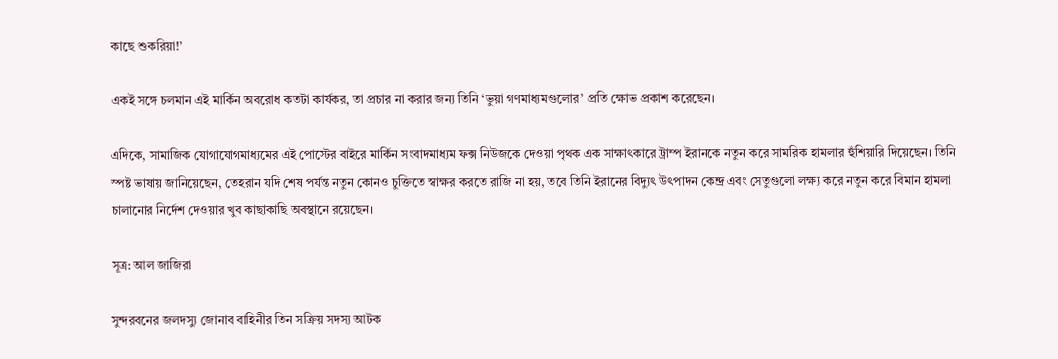কাছে শুকরিয়া!’

একই সঙ্গে চলমান এই মার্কিন অবরোধ কতটা কার্যকর, তা প্রচার না করার জন্য তিনি ‘ভুয়া গণমাধ্যমগুলোর’ প্রতি ক্ষোভ প্রকাশ করেছেন।

এদিকে, সামাজিক যোগাযোগমাধ্যমের এই পোস্টের বাইরে মার্কিন সংবাদমাধ্যম ফক্স নিউজকে দেওয়া পৃথক এক সাক্ষাৎকারে ট্রাম্প ইরানকে নতুন করে সামরিক হামলার হুঁশিয়ারি দিয়েছেন। তিনি স্পষ্ট ভাষায় জানিয়েছেন, তেহরান যদি শেষ পর্যন্ত নতুন কোনও চুক্তিতে স্বাক্ষর করতে রাজি না হয়, তবে তিনি ইরানের বিদ্যুৎ উৎপাদন কেন্দ্র এবং সেতুগুলো লক্ষ্য করে নতুন করে বিমান হামলা চালানোর নির্দেশ দেওয়ার খুব কাছাকাছি অবস্থানে রয়েছেন।

সূত্র: আল জাজিরা

সুন্দরবনের জলদস্যু জোনাব বাহিনীর তিন সক্রিয় সদস্য আটক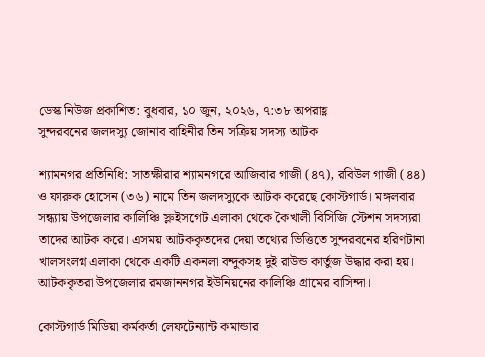ডেস্ক নিউজ প্রকাশিত: বুধবার, ১০ জুন, ২০২৬, ৭:৩৮ অপরাহ্ণ
সুন্দরবনের জলদস্যু জোনাব বাহিনীর তিন সক্রিয় সদস্য আটক

শ্যামনগর প্রতিনিধি: সাতক্ষীরার শ্যামনগরে আজিবার গাজী (৪৭), রবিউল গাজী (৪৪) ও ফারুক হোসেন (৩৬) নামে তিন জলদস্যুকে আটক করেছে কোস্টগার্ড। মঙ্গলবার সন্ধ্যায় উপজেলার কালিঞ্চি স্লুইসগেট এলাকা থেকে কৈখালী বিসিজি স্টেশন সদস্যরা তাদের আটক করে। এসময় আটককৃতদের দেয়া তথ্যের ভিত্তিতে সুন্দরবনের হরিণটানা খালসংলগ্ন এলাকা থেকে একটি একনলা বন্দুকসহ দুই রাউন্ড কার্তুজ উদ্ধার করা হয়। আটককৃতরা উপজেলার রমজাননগর ইউনিয়নের কালিঞ্চি গ্রামের বাসিন্দা।

কোস্টগার্ড মিডিয়া কর্মকর্তা লেফটেন্যান্ট কমান্ডার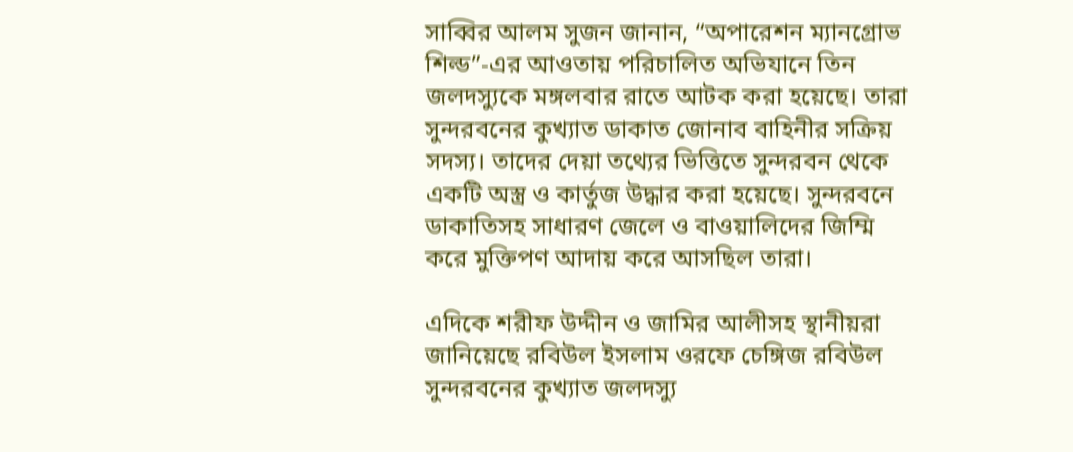সাব্বির আলম সুজন জানান, “অপারেশন ম্যানগ্রোভ শিল্ড”-এর আওতায় পরিচালিত অভিযানে তিন জলদস্যুকে মঙ্গলবার রাতে আটক করা হয়েছে। তারা সুন্দরবনের কুখ্যাত ডাকাত জোনাব বাহিনীর সক্রিয় সদস্য। তাদের দেয়া তথ্যের ভিত্তিতে সুন্দরবন থেকে একটি অস্ত্র ও কার্তুজ উদ্ধার করা হয়েছে। সুন্দরবনে ডাকাতিসহ সাধারণ জেলে ও বাওয়ালিদের জিম্মি করে মুক্তিপণ আদায় করে আসছিল তারা।

এদিকে শরীফ উদ্দীন ও জামির আলীসহ স্থানীয়রা জানিয়েছে রবিউল ইসলাম ওরফে চেঙ্গিজ রবিউল সুন্দরবনের কুখ্যাত জলদস্যু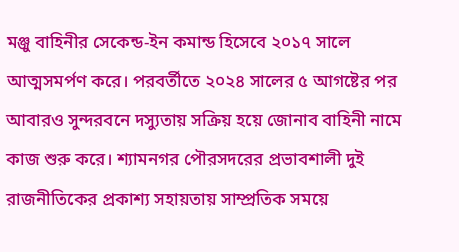মঞ্জু বাহিনীর সেকেন্ড-ইন কমান্ড হিসেবে ২০১৭ সালে আত্মসমর্পণ করে। পরবর্তীতে ২০২৪ সালের ৫ আগষ্টের পর আবারও সুন্দরবনে দস্যুতায় সক্রিয় হয়ে জোনাব বাহিনী নামে কাজ শুরু করে। শ্যামনগর পৌরসদরের প্রভাবশালী দুই রাজনীতিকের প্রকাশ্য সহায়তায় সাম্প্রতিক সময়ে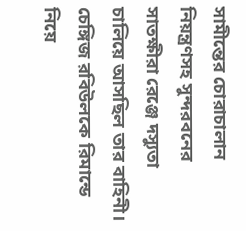সামীন্তের চোরাচালান নিয়ন্ত্রণসহ সুন্দরবনের সাতক্ষীরা রেঞ্জে দস্যুতা চালিয়ে আসছিল তার বাহিনী। চেঙ্গিজ রবিউলকে রিমান্ডে নিয়ে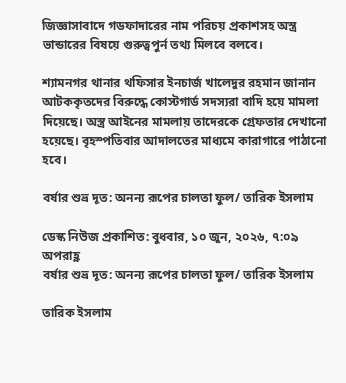জিজ্ঞাসাবাদে গডফাদারের নাম পরিচয় প্রকাশসহ অস্ত্র ভান্ডারের বিষয়ে গুরুত্বপুর্ন তথ্য মিলবে বলবে।

শ্যামনগর থানার থফিসার ইনচার্জ খালেদুর রহমান জানান আটককৃতদের বিরুদ্ধে কোস্টগার্ড সদস্যরা বাদি হয়ে মামলা দিয়েছে। অস্ত্র আইনের মামলায় তাদেরকে গ্রেফতার দেখানো হয়েছে। বৃহস্পতিবার আদালতের মাধ্যমে কারাগারে পাঠানো হবে।

বর্ষার শুভ্র দূত: অনন্য রূপের চালতা ফুল/ তারিক ইসলাম

ডেস্ক নিউজ প্রকাশিত: বুধবার, ১০ জুন, ২০২৬, ৭:০৯ অপরাহ্ণ
বর্ষার শুভ্র দূত: অনন্য রূপের চালতা ফুল/ তারিক ইসলাম

তারিক ইসলাম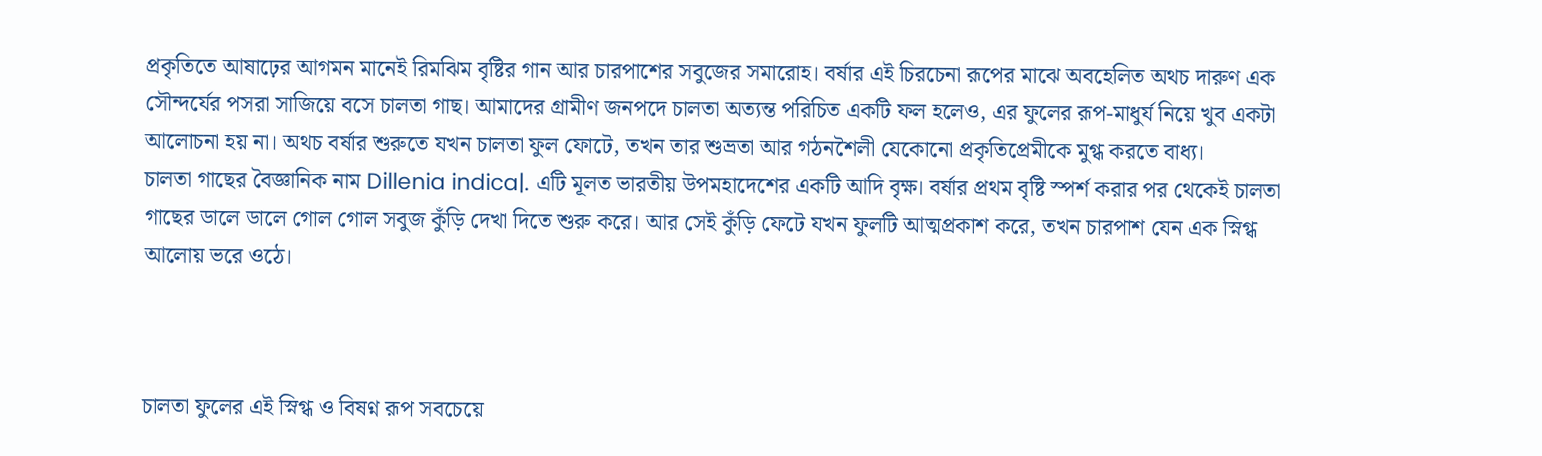প্রকৃতিতে আষাঢ়ের আগমন মানেই রিমঝিম বৃষ্টির গান আর চারপাশের সবুজের সমারোহ। বর্ষার এই চিরচেনা রূপের মাঝে অবহেলিত অথচ দারুণ এক সৌন্দর্যের পসরা সাজিয়ে বসে চালতা গাছ। আমাদের গ্রামীণ জনপদে চালতা অত্যন্ত পরিচিত একটি ফল হলেও, এর ফুলের রূপ-মাধুর্য নিয়ে খুব একটা আলোচনা হয় না। অথচ বর্ষার শুরুতে যখন চালতা ফুল ফোটে, তখন তার শুভ্রতা আর গঠনশৈলী যেকোনো প্রকৃতিপ্রেমীকে মুগ্ধ করতে বাধ্য।
চালতা গাছের বৈজ্ঞানিক নাম Dillenia indica|. এটি মূলত ভারতীয় উপমহাদেশের একটি আদি বৃক্ষ। বর্ষার প্রথম বৃষ্টি স্পর্শ করার পর থেকেই চালতা গাছের ডালে ডালে গোল গোল সবুজ কুঁড়ি দেখা দিতে শুরু করে। আর সেই কুঁড়ি ফেটে যখন ফুলটি আত্মপ্রকাশ করে, তখন চারপাশ যেন এক স্নিগ্ধ আলোয় ভরে ওঠে।



চালতা ফুলের এই স্নিগ্ধ ও বিষণ্ন রূপ সবচেয়ে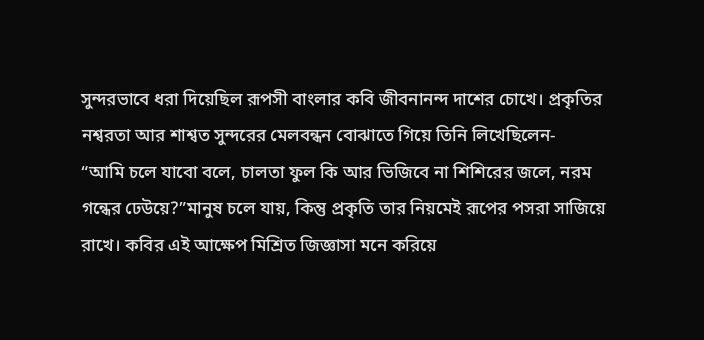সুন্দরভাবে ধরা দিয়েছিল রূপসী বাংলার কবি জীবনানন্দ দাশের চোখে। প্রকৃতির নশ্বরতা আর শাশ্বত সুন্দরের মেলবন্ধন বোঝাতে গিয়ে তিনি লিখেছিলেন-
“আমি চলে যাবো বলে, চালতা ফুল কি আর ভিজিবে না শিশিরের জলে, নরম গন্ধের ঢেউয়ে?”মানুষ চলে যায়, কিন্তু প্রকৃতি তার নিয়মেই রূপের পসরা সাজিয়ে রাখে। কবির এই আক্ষেপ মিশ্রিত জিজ্ঞাসা মনে করিয়ে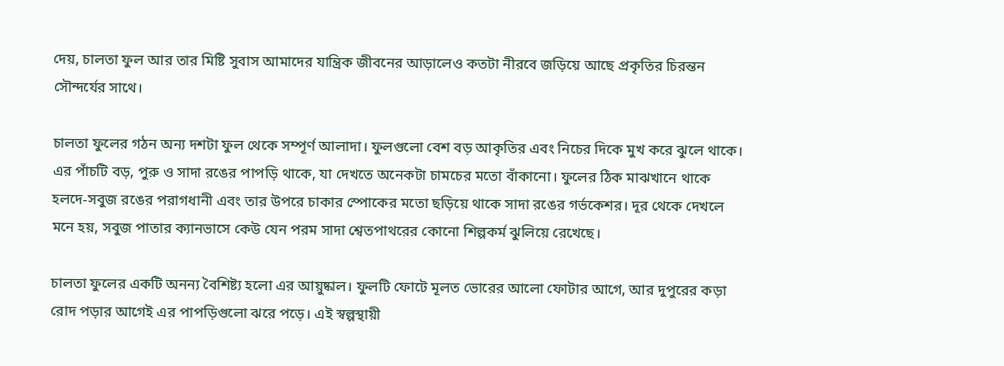দেয়, চালতা ফুল আর তার মিষ্টি সুবাস আমাদের যান্ত্রিক জীবনের আড়ালেও কতটা নীরবে জড়িয়ে আছে প্রকৃতির চিরন্তন সৌন্দর্যের সাথে।

চালতা ফুলের গঠন অন্য দশটা ফুল থেকে সম্পূর্ণ আলাদা। ফুলগুলো বেশ বড় আকৃতির এবং নিচের দিকে মুখ করে ঝুলে থাকে। এর পাঁচটি বড়, পুরু ও সাদা রঙের পাপড়ি থাকে, যা দেখতে অনেকটা চামচের মতো বাঁকানো। ফুলের ঠিক মাঝখানে থাকে হলদে-সবুজ রঙের পরাগধানী এবং তার উপরে চাকার স্পোকের মতো ছড়িয়ে থাকে সাদা রঙের গর্ভকেশর। দূর থেকে দেখলে মনে হয়, সবুজ পাতার ক্যানভাসে কেউ যেন পরম সাদা শ্বেতপাথরের কোনো শিল্পকর্ম ঝুলিয়ে রেখেছে।

চালতা ফুলের একটি অনন্য বৈশিষ্ট্য হলো এর আয়ুষ্কাল। ফুলটি ফোটে মূলত ভোরের আলো ফোটার আগে, আর দুপুরের কড়া রোদ পড়ার আগেই এর পাপড়িগুলো ঝরে পড়ে। এই স্বল্পস্থায়ী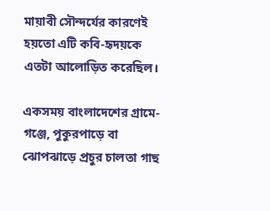মায়াবী সৌন্দর্যের কারণেই হয়তো এটি কবি-হৃদয়কে এতটা আলোড়িত করেছিল।

একসময় বাংলাদেশের গ্রামে-গঞ্জে, পুকুরপাড়ে বা ঝোপঝাড়ে প্রচুর চালতা গাছ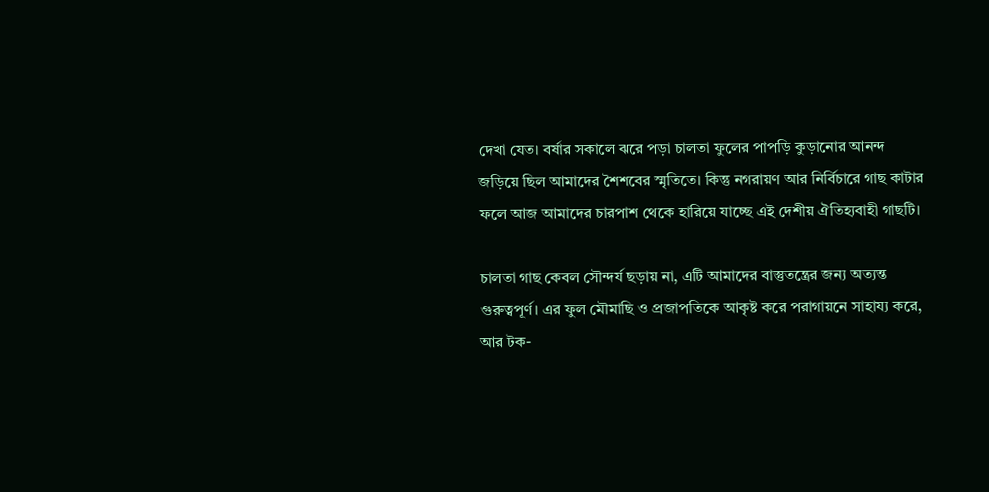দেখা যেত। বর্ষার সকালে ঝরে পড়া চালতা ফুলের পাপড়ি কুড়ানোর আনন্দ জড়িয়ে ছিল আমাদের শৈশবের স্মৃতিতে। কিন্তু নগরায়ণ আর নির্বিচারে গাছ কাটার ফলে আজ আমাদের চারপাশ থেকে হারিয়ে যাচ্ছে এই দেশীয় ঐতিহ্যবাহী গাছটি।

চালতা গাছ কেবল সৌন্দর্য ছড়ায় না, এটি আমাদের বাস্তুতন্ত্রের জন্য অত্যন্ত গুরুত্বপূর্ণ। এর ফুল মৌমাছি ও প্রজাপতিকে আকৃষ্ট করে পরাগায়নে সাহায্য করে, আর টক-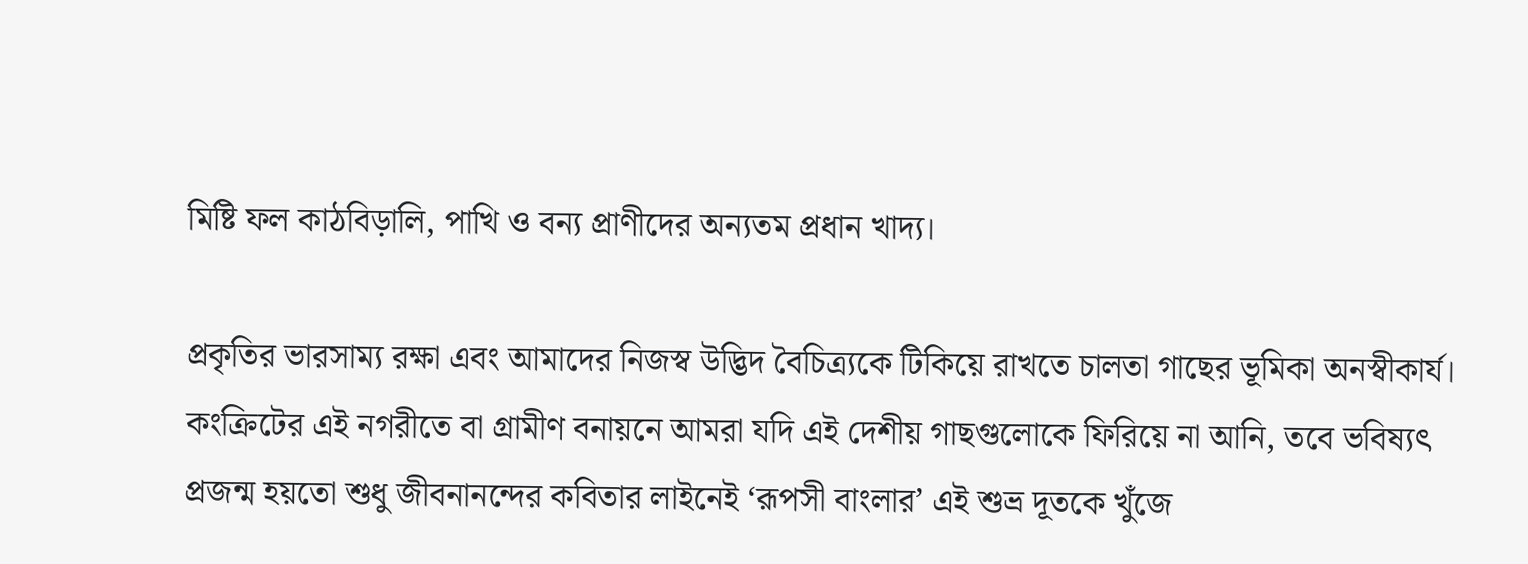মিষ্টি ফল কাঠবিড়ালি, পাখি ও বন্য প্রাণীদের অন্যতম প্রধান খাদ্য।

প্রকৃতির ভারসাম্য রক্ষা এবং আমাদের নিজস্ব উদ্ভিদ বৈচিত্র্যকে টিকিয়ে রাখতে চালতা গাছের ভূমিকা অনস্বীকার্য। কংক্রিটের এই নগরীতে বা গ্রামীণ বনায়নে আমরা যদি এই দেশীয় গাছগুলোকে ফিরিয়ে না আনি, তবে ভবিষ্যৎ প্রজন্ম হয়তো শুধু জীবনানন্দের কবিতার লাইনেই ‘রূপসী বাংলার’ এই শুভ্র দূতকে খুঁজে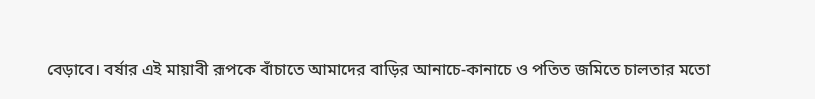বেড়াবে। বর্ষার এই মায়াবী রূপকে বাঁচাতে আমাদের বাড়ির আনাচে-কানাচে ও পতিত জমিতে চালতার মতো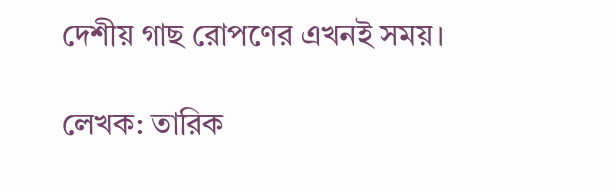দেশীয় গাছ রোপণের এখনই সময়।

লেখক: তারিক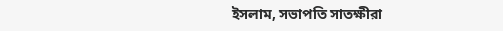ইসলাম, সভাপতি সাতক্ষীরা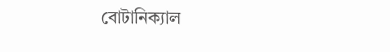বোটানিক্যাল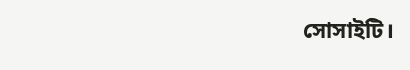সোসাইটি।